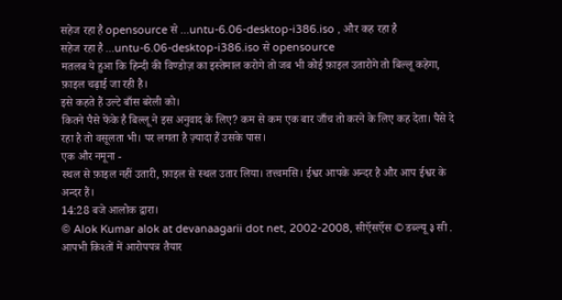सहेज रहा है opensource से ...untu-6.06-desktop-i386.iso , और कह रहा है
सहेज रहा है ...untu-6.06-desktop-i386.iso से opensource
मतलब ये हुआ कि हिन्दी की विण्डोज़ का इस्तेमाल करोगे तो जब भी कोई फ़ाइल उतारोगे तो बिल्लू कहेगा, फ़ाइल चढ़ाई जा रही है।
इसे कहते हैं उल्टे बाँस बरेली को।
कितने पैसे फेंके है बिल्लू ने इस अनुवाद के लिए? कम से कम एक बार जाँच तो करने के लिए कह देता। पैसे दे रहा है तो वसूलता भी। पर लगता है ज़्यादा हैं उसके पास।
एक और नमूना -
स्थल से फ़ाइल नहीं उतारी, फ़ाइल से स्थल उतार लिया। तत्त्वमसि। ईश्वर आपके अन्दर है और आप ईश्वर के अन्दर हैं।
14:28 बजे आलोक द्वारा।
© Alok Kumar alok at devanaagarii dot net, 2002-2008, सीऍसऍस © डब्ल्यू ३ सी .
आपभी किश्तों में आरोपपत्र तैयार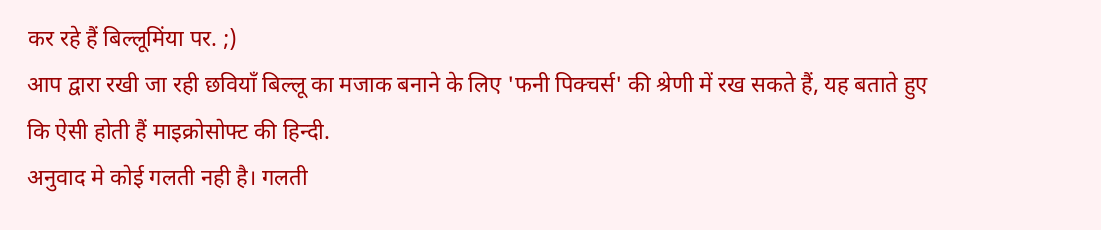कर रहे हैं बिल्लूमिंया पर. ;)
आप द्वारा रखी जा रही छवियाँ बिल्लू का मजाक बनाने के लिए 'फनी पिक्चर्स' की श्रेणी में रख सकते हैं, यह बताते हुए कि ऐसी होती हैं माइक्रोसोफ्ट की हिन्दी.
अनुवाद मे कोई गलती नही है। गलती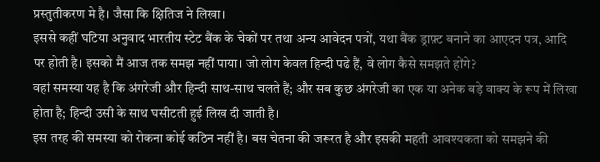प्रस्तुतीकरण मे है। जैसा कि क्षितिज ने लिखा।
इससे कहीं घटिया अनुवाद भारतीय स्टेट बैंक के चेकों पर तथा अन्य आवेदन पत्रों, यथा बैंक ड्राफ़्ट बनाने का आएदन पत्र, आदि पर होती है। इसको मैं आज तक समझ नहीं पाया। जो लोग केवल हिन्दी पढे हैं, वे लोग कैसे समझते होंगे?
वहां समस्या यह है कि अंगरेजी और हिन्दी साथ-साथ चलते हैं; और सब कुछ अंगरेजी का एक या अनेक बड़े वाक्य के रूप में लिखा होता है; हिन्दी उसी के साथ घसीटती हुई लिख दी जाती है।
इस तरह की समस्या को रोकना कोई कठिन नहीं है। बस चेतना की जरूरत है और इसकी महती आवश्यकता को समझने की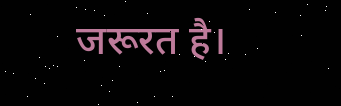जरूरत है।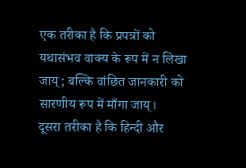एक तरीका है कि प्रपत्रों को यथासंभव वाक्य के रूप में न लिखा जाय्; बल्कि वांछित जानकारी को सारणीय रूप में माँगा जाय्।
दूसरा तरीका है कि हिन्दी और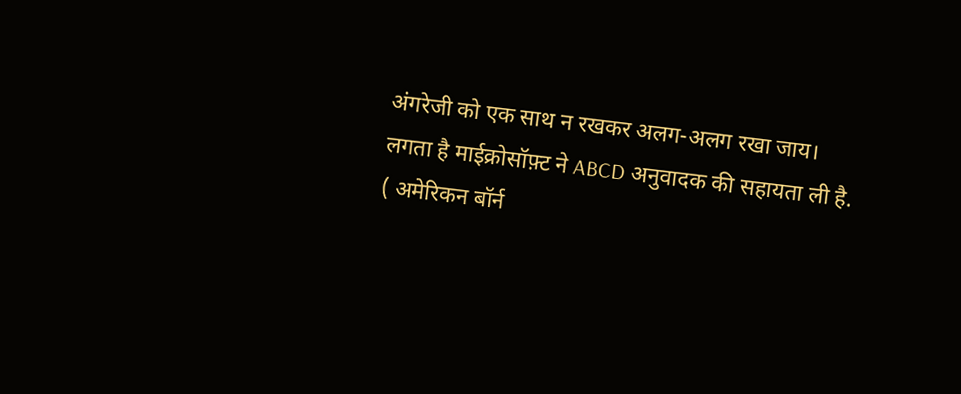अंगरेजी को एक साथ न रखकर अलग-अलग रखा जाय।
लगता है माईक्रोसॉफ़्ट ने ABCD अनुवादक की सहायता ली है.
( अमेरिकन बॉर्न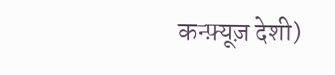कन्फ़्यूज़ देशी)